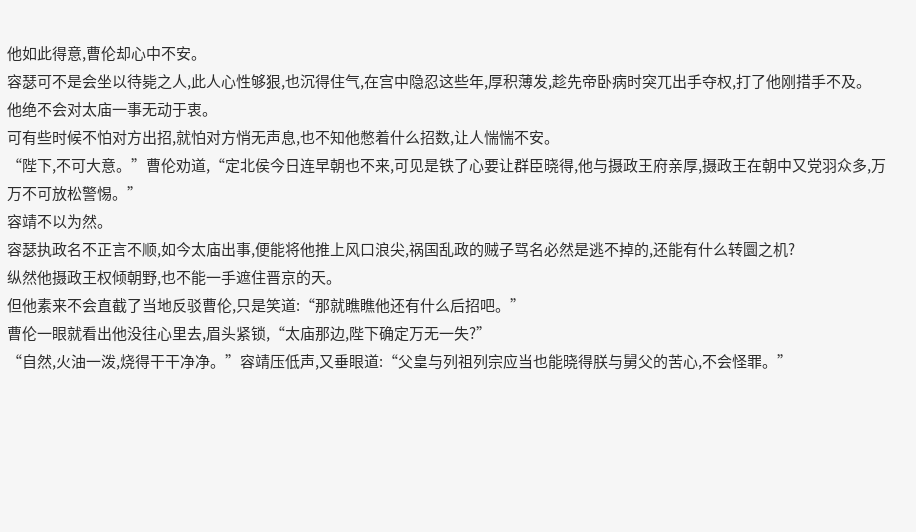他如此得意,曹伦却心中不安。
容瑟可不是会坐以待毙之人,此人心性够狠,也沉得住气,在宫中隐忍这些年,厚积薄发,趁先帝卧病时突兀出手夺权,打了他刚措手不及。
他绝不会对太庙一事无动于衷。
可有些时候不怕对方出招,就怕对方悄无声息,也不知他憋着什么招数,让人惴惴不安。
“陛下,不可大意。”曹伦劝道,“定北侯今日连早朝也不来,可见是铁了心要让群臣晓得,他与摄政王府亲厚,摄政王在朝中又党羽众多,万万不可放松警惕。”
容靖不以为然。
容瑟执政名不正言不顺,如今太庙出事,便能将他推上风口浪尖,祸国乱政的贼子骂名必然是逃不掉的,还能有什么转圜之机?
纵然他摄政王权倾朝野,也不能一手遮住晋京的天。
但他素来不会直截了当地反驳曹伦,只是笑道:“那就瞧瞧他还有什么后招吧。”
曹伦一眼就看出他没往心里去,眉头紧锁,“太庙那边,陛下确定万无一失?”
“自然,火油一泼,烧得干干净净。”容靖压低声,又垂眼道:“父皇与列祖列宗应当也能晓得朕与舅父的苦心,不会怪罪。”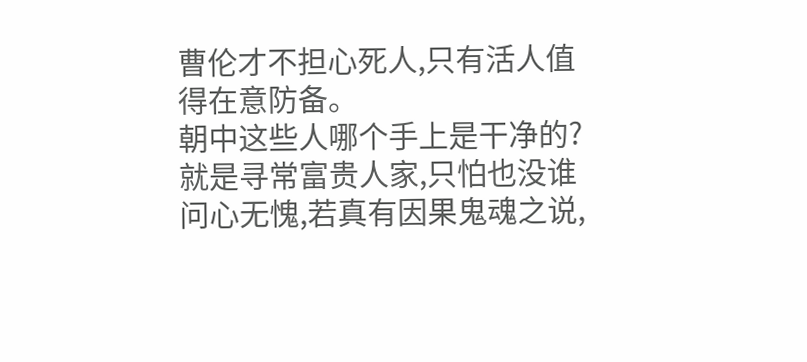曹伦才不担心死人,只有活人值得在意防备。
朝中这些人哪个手上是干净的?就是寻常富贵人家,只怕也没谁问心无愧,若真有因果鬼魂之说,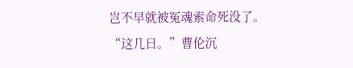岂不早就被冤魂索命死没了。
“这几日。”曹伦沉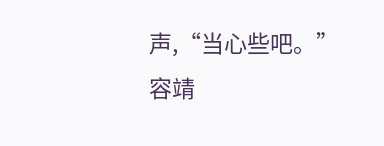声,“当心些吧。”
容靖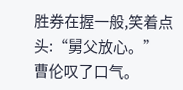胜券在握一般,笑着点头:“舅父放心。”
曹伦叹了口气。